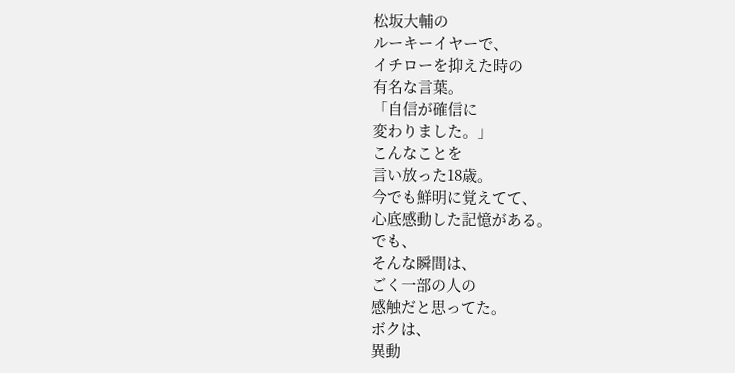松坂大輔の
ルーキーイヤーで、
イチローを抑えた時の
有名な言葉。
「自信が確信に
変わりました。」
こんなことを
言い放った18歳。
今でも鮮明に覚えてて、
心底感動した記憶がある。
でも、
そんな瞬間は、
ごく一部の人の
感触だと思ってた。
ボクは、
異動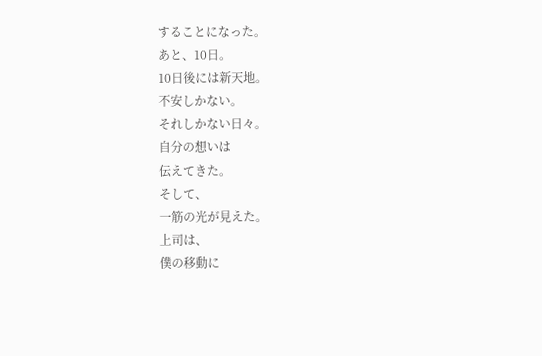することになった。
あと、10日。
10日後には新天地。
不安しかない。
それしかない日々。
自分の想いは
伝えてきた。
そして、
一筋の光が見えた。
上司は、
僕の移動に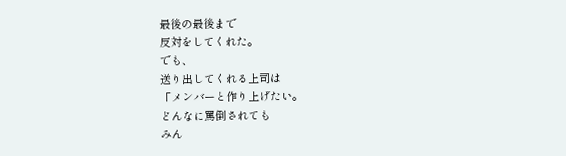最後の最後まで
反対をしてくれた。
でも、
送り出してくれる上司は
「メンバーと作り上げたい。
どんなに罵倒されても
みん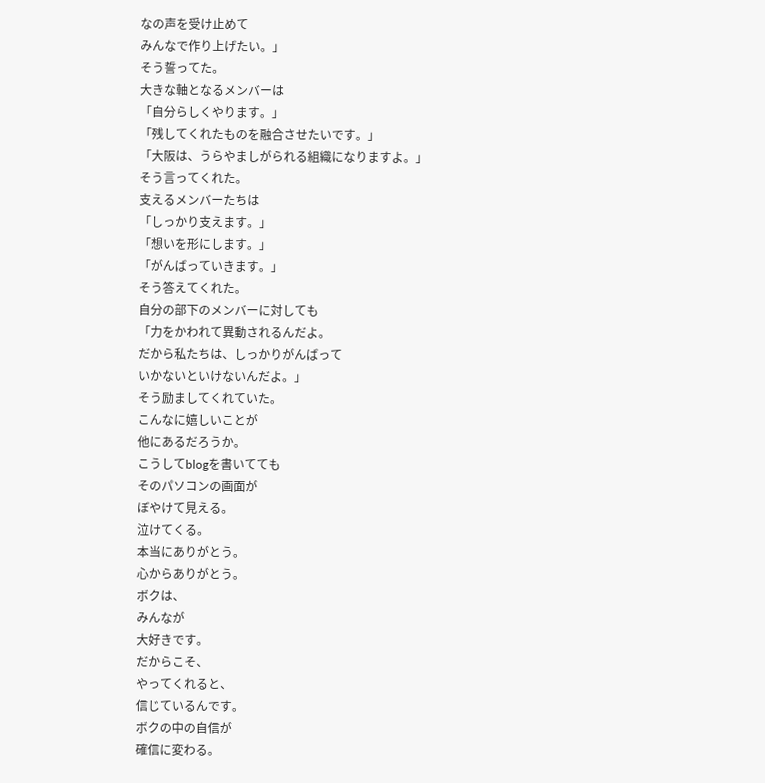なの声を受け止めて
みんなで作り上げたい。」
そう誓ってた。
大きな軸となるメンバーは
「自分らしくやります。」
「残してくれたものを融合させたいです。」
「大阪は、うらやましがられる組織になりますよ。」
そう言ってくれた。
支えるメンバーたちは
「しっかり支えます。」
「想いを形にします。」
「がんばっていきます。」
そう答えてくれた。
自分の部下のメンバーに対しても
「力をかわれて異動されるんだよ。
だから私たちは、しっかりがんばって
いかないといけないんだよ。」
そう励ましてくれていた。
こんなに嬉しいことが
他にあるだろうか。
こうしてblogを書いてても
そのパソコンの画面が
ぼやけて見える。
泣けてくる。
本当にありがとう。
心からありがとう。
ボクは、
みんなが
大好きです。
だからこそ、
やってくれると、
信じているんです。
ボクの中の自信が
確信に変わる。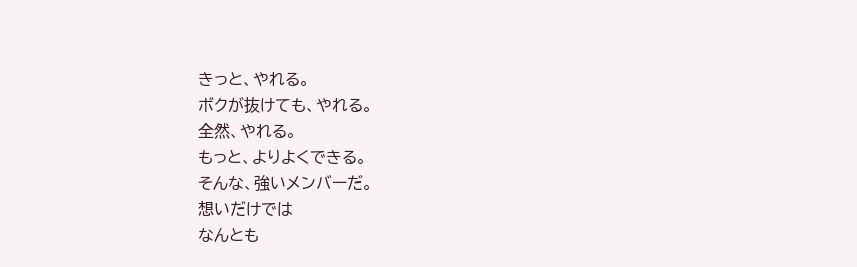きっと、やれる。
ボクが抜けても、やれる。
全然、やれる。
もっと、よりよくできる。
そんな、強いメンバーだ。
想いだけでは
なんとも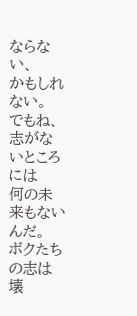ならない、
かもしれない。
でもね、
志がないところには
何の未来もないんだ。
ボクたちの志は
壊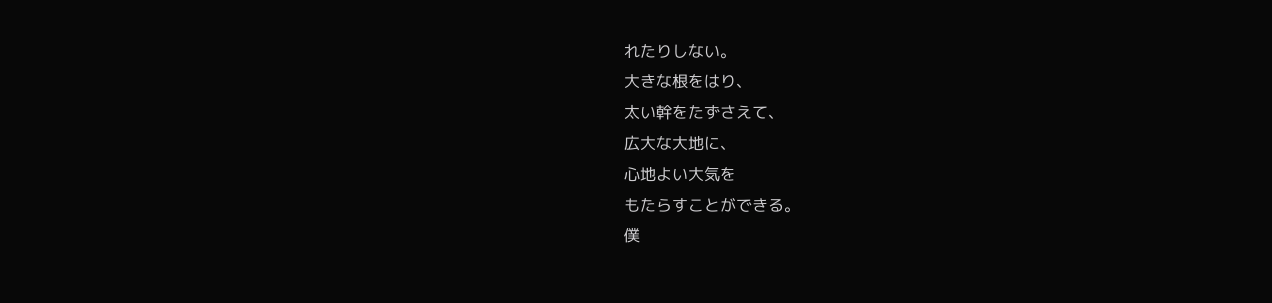れたりしない。
大きな根をはり、
太い幹をたずさえて、
広大な大地に、
心地よい大気を
もたらすことができる。
僕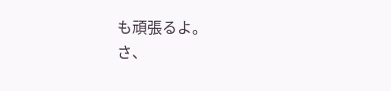も頑張るよ。
さ、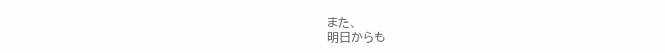また、
明日からも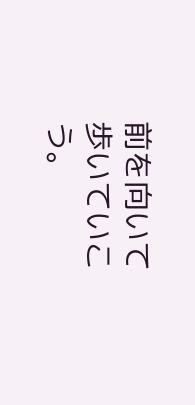前を向いて
歩いていこう。